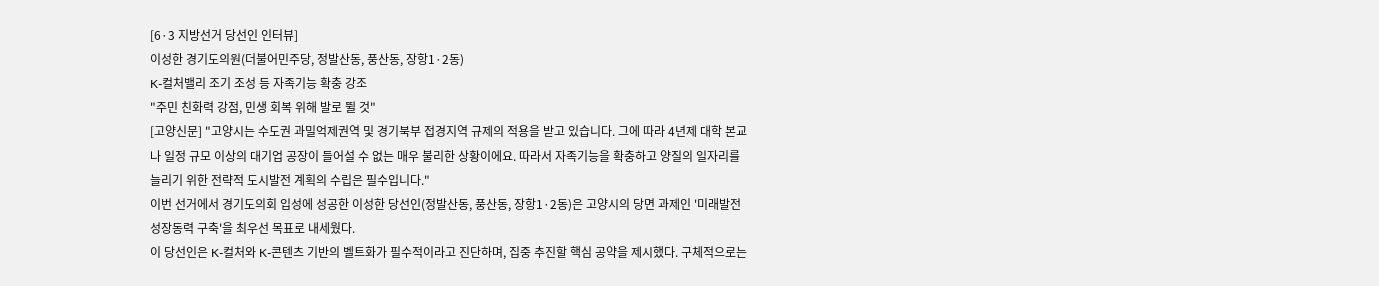[6·3 지방선거 당선인 인터뷰]
이성한 경기도의원(더불어민주당, 정발산동, 풍산동, 장항1·2동)
K-컬처밸리 조기 조성 등 자족기능 확충 강조
"주민 친화력 강점, 민생 회복 위해 발로 뛸 것"
[고양신문] "고양시는 수도권 과밀억제권역 및 경기북부 접경지역 규제의 적용을 받고 있습니다. 그에 따라 4년제 대학 본교나 일정 규모 이상의 대기업 공장이 들어설 수 없는 매우 불리한 상황이에요. 따라서 자족기능을 확충하고 양질의 일자리를 늘리기 위한 전략적 도시발전 계획의 수립은 필수입니다."
이번 선거에서 경기도의회 입성에 성공한 이성한 당선인(정발산동, 풍산동, 장항1·2동)은 고양시의 당면 과제인 '미래발전 성장동력 구축'을 최우선 목표로 내세웠다.
이 당선인은 K-컬처와 K-콘텐츠 기반의 벨트화가 필수적이라고 진단하며, 집중 추진할 핵심 공약을 제시했다. 구체적으로는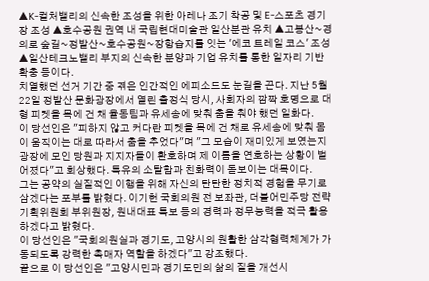▲K-컬처밸리의 신속한 조성을 위한 아레나 조기 착공 및 E-스포츠 경기장 조성 ▲호수공원 권역 내 국립현대미술관 일산분관 유치 ▲고봉산~경의로 숲길~정발산~호수공원~장항습지를 잇는 '에코 트레일 코스' 조성 ▲일산테크노밸리 부지의 신속한 분양과 기업 유치를 통한 일자리 기반 확충 등이다.
치열했던 선거 기간 중 겪은 인간적인 에피소드도 눈길을 끈다. 지난 5월 22일 정발산 문화광장에서 열린 출정식 당시, 사회자의 깜짝 호명으로 대형 피켓을 목에 건 채 율동팀과 유세송에 맞춰 춤을 춰야 했던 일화다.
이 당선인은 "피하지 않고 커다란 피켓을 목에 건 채로 유세송에 맞춰 몸이 움직이는 대로 따라서 춤을 추었다"며 "그 모습이 재미있게 보였는지 광장에 모인 당원과 지지자들이 환호하며 제 이름을 연호하는 상황이 벌어졌다"고 회상했다. 특유의 소탈함과 친화력이 돋보이는 대목이다.
그는 공약의 실질적인 이행을 위해 자신의 탄탄한 정치적 경험을 무기로 삼겠다는 포부를 밝혔다. 이기헌 국회의원 전 보좌관, 더불어민주당 전략기획위원회 부위원장, 원내대표 특보 등의 경력과 정무능력을 적극 활용하겠다고 밝혔다.
이 당선인은 "국회의원실과 경기도, 고양시의 원활한 삼각협력체계가 가동되도록 강력한 촉매자 역할을 하겠다"고 강조했다.
끝으로 이 당선인은 "고양시민과 경기도민의 삶의 질을 개선시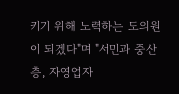키기 위해 노력하는 도의원이 되겠다"며 "서민과 중산층, 자영업자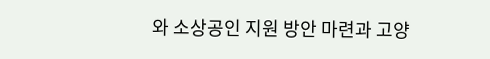와 소상공인 지원 방안 마련과 고양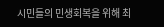시민들의 민생회복을 위해 최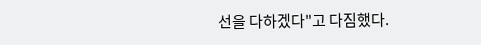선을 다하겠다"고 다짐했다.